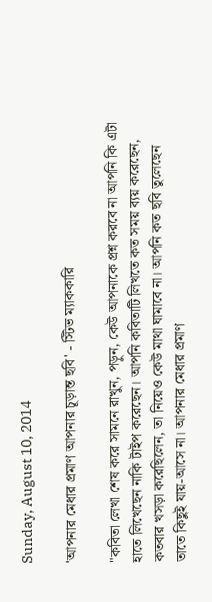Sunday, August 10, 2014

'আপনার মেধার প্রমাণ আপনার চূড়ান্ত ছবি' - স্টিভ ম্যাককারি

"কবিতা লেখা শেষ করে সামনে রাখুন, পড়ুন, কেউ আপনাকে প্রশ্ন করবে না আপনি কি এটা হাতে লিখেছেন নাকি টাইপ করেছেন। আপনি কবিতাটি লিখতে কত সময় ব্যয় করেছেন, কতবার খসড়া করেছিলেন, তা নিয়েও কেউ মাথা ঘামাবে না। আপনি কত ছবি তুলেছেন তাতে কিছুই যায়-আসে না। আপনার মেধার প্রমাণ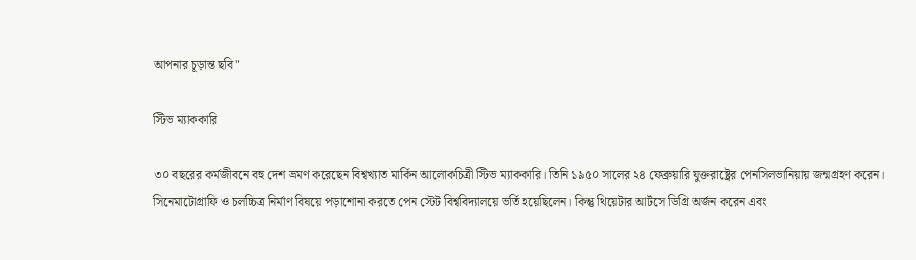আপনার চূড়ান্ত ছবি"

স্টিভ ম্যাককারি

৩০ বছরের কর্মজীবনে বহু দেশ ভ্রমণ করেছেন বিশ্বখ্যাত মার্কিন আলোকচিত্রী স্টিভ ম্যাককারি। তিনি ১৯৫০ সালের ২৪ ফেব্রুয়ারি যুক্তরাষ্ট্রের পেনসিলভানিয়ায় জন্মগ্রহণ করেন। সিনেমাটোগ্রাফি ও চলচ্চিত্র নির্মাণ বিষয়ে পড়াশোনা করতে পেন স্টেট বিশ্ববিদ্যালয়ে ভর্তি হয়েছিলেন। কিন্তু থিয়েটার আর্টসে ডিগ্রি অর্জন করেন এবং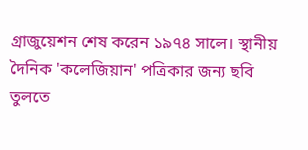গ্রাজুয়েশন শেষ করেন ১৯৭৪ সালে। স্থানীয় দৈনিক 'কলেজিয়ান' পত্রিকার জন্য ছবি তুলতে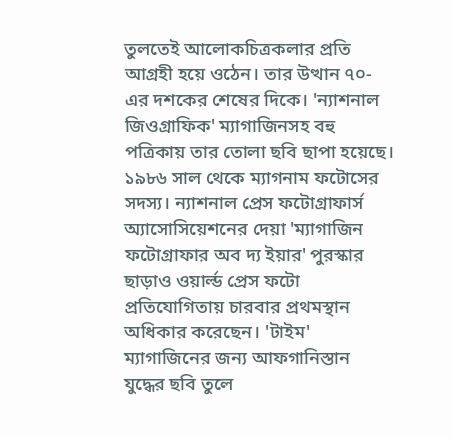তুলতেই আলোকচিত্রকলার প্রতি আগ্রহী হয়ে ওঠেন। তার উত্থান ৭০-এর দশকের শেষের দিকে। 'ন্যাশনাল জিওগ্রাফিক' ম্যাগাজিনসহ বহু পত্রিকায় তার তোলা ছবি ছাপা হয়েছে। ১৯৮৬ সাল থেকে ম্যাগনাম ফটোসের সদস্য। ন্যাশনাল প্রেস ফটোগ্রাফার্স অ্যাসোসিয়েশনের দেয়া 'ম্যাগাজিন ফটোগ্রাফার অব দ্য ইয়ার' পুরস্কার ছাড়াও ওয়ার্ল্ড প্রেস ফটো প্রতিযোগিতায় চারবার প্রথমস্থান অধিকার করেছেন। 'টাইম' ম্যাগাজিনের জন্য আফগানিস্তান যুদ্ধের ছবি তুলে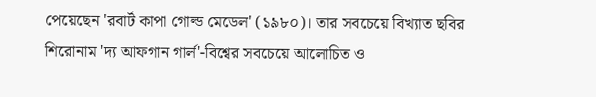পেয়েছেন 'রবার্ট কাপা গোল্ড মেডেল' (১৯৮০)। তার সবচেয়ে বিখ্যাত ছবির শিরোনাম 'দ্য আফগান গার্ল'-বিশ্বের সবচেয়ে আলোচিত ও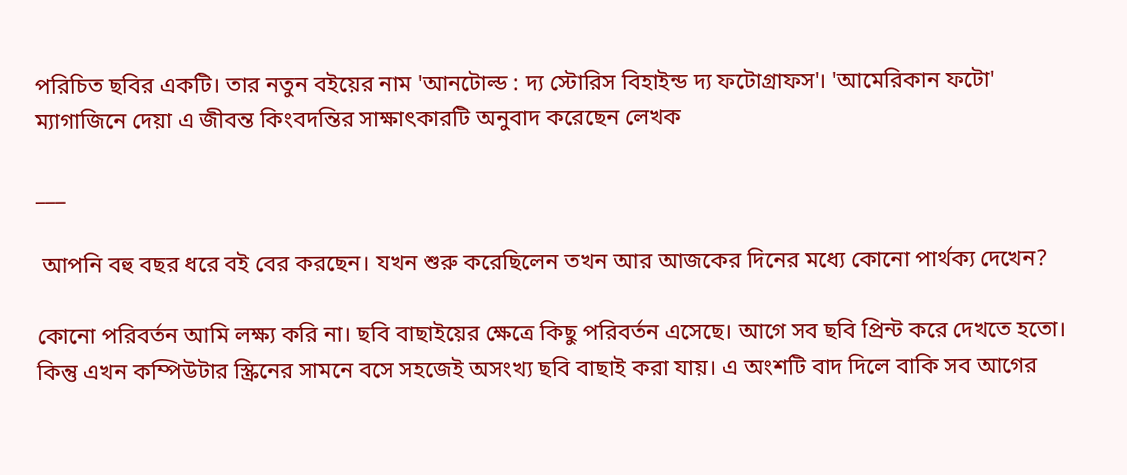পরিচিত ছবির একটি। তার নতুন বইয়ের নাম 'আনটোল্ড : দ্য স্টোরিস বিহাইন্ড দ্য ফটোগ্রাফস'। 'আমেরিকান ফটো' ম্যাগাজিনে দেয়া এ জীবন্ত কিংবদন্তির সাক্ষাৎকারটি অনুবাদ করেছেন লেখক

___

 আপনি বহু বছর ধরে বই বের করছেন। যখন শুরু করেছিলেন তখন আর আজকের দিনের মধ্যে কোনো পার্থক্য দেখেন?

কোনো পরিবর্তন আমি লক্ষ্য করি না। ছবি বাছাইয়ের ক্ষেত্রে কিছু পরিবর্তন এসেছে। আগে সব ছবি প্রিন্ট করে দেখতে হতো। কিন্তু এখন কম্পিউটার স্ক্রিনের সামনে বসে সহজেই অসংখ্য ছবি বাছাই করা যায়। এ অংশটি বাদ দিলে বাকি সব আগের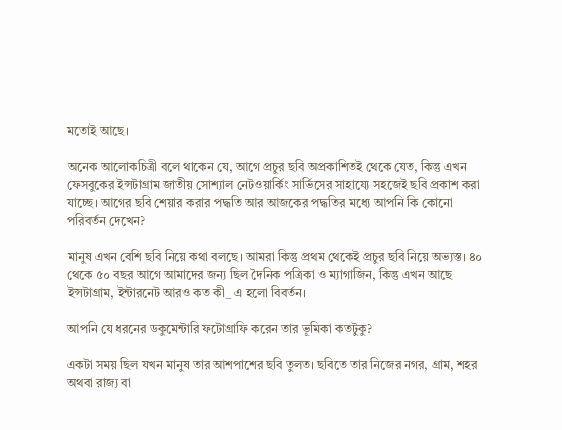মতোই আছে।

অনেক আলোকচিত্রী বলে থাকেন যে, আগে প্রচুর ছবি অপ্রকাশিতই থেকে যেত, কিন্তু এখন ফেসবুকের ইন্সটাগ্রাম জাতীয় সোশ্যাল নেটওয়ার্কিং সার্ভিসের সাহায্যে সহজেই ছবি প্রকাশ করা যাচ্ছে। আগের ছবি শেয়ার করার পদ্ধতি আর আজকের পদ্ধতির মধ্যে আপনি কি কোনো পরিবর্তন দেখেন?

মানুষ এখন বেশি ছবি নিয়ে কথা বলছে। আমরা কিন্তু প্রথম থেকেই প্রচুর ছবি নিয়ে অভ্যস্ত। ৪০ থেকে ৫০ বছর আগে আমাদের জন্য ছিল দৈনিক পত্রিকা ও ম্যাগাজিন, কিন্তু এখন আছে ইন্সটাগ্রাম, ইন্টারনেট আরও কত কী_ এ হলো বিবর্তন।

আপনি যে ধরনের ডকুমেন্টারি ফটোগ্রাফি করেন তার ভূমিকা কতটুকু?

একটা সময় ছিল যখন মানুষ তার আশপাশের ছবি তুলত। ছবিতে তার নিজের নগর, গ্রাম, শহর অথবা রাজ্য বা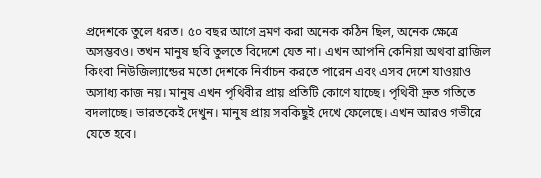প্রদেশকে তুলে ধরত। ৫০ বছর আগে ভ্রমণ করা অনেক কঠিন ছিল, অনেক ক্ষেত্রে অসম্ভবও। তখন মানুষ ছবি তুলতে বিদেশে যেত না। এখন আপনি কেনিয়া অথবা ব্রাজিল কিংবা নিউজিল্যান্ডের মতো দেশকে নির্বাচন করতে পারেন এবং এসব দেশে যাওয়াও অসাধ্য কাজ নয়। মানুষ এখন পৃথিবীর প্রায় প্রতিটি কোণে যাচ্ছে। পৃথিবী দ্রুত গতিতে বদলাচ্ছে। ভারতকেই দেখুন। মানুষ প্রায় সবকিছুই দেখে ফেলেছে। এখন আরও গভীরে যেতে হবে।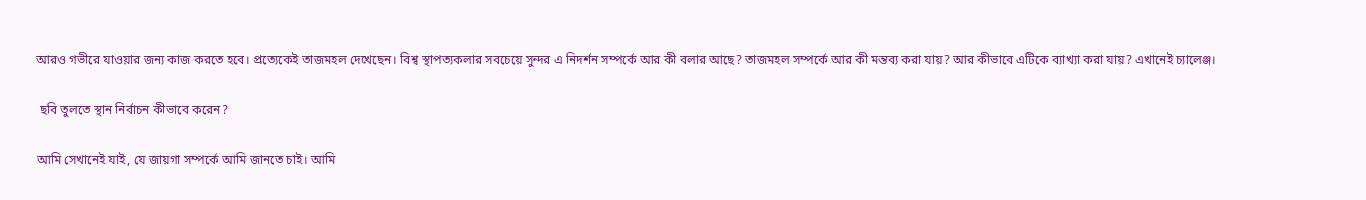আরও গভীরে যাওয়ার জন্য কাজ করতে হবে। প্রত্যেকেই তাজমহল দেখেছেন। বিশ্ব স্থাপত্যকলার সবচেয়ে সুন্দর এ নিদর্শন সম্পর্কে আর কী বলার আছে? তাজমহল সম্পর্কে আর কী মন্তব্য করা যায়? আর কীভাবে এটিকে ব্যাখ্যা করা যায়? এখানেই চ্যালেঞ্জ।

 ছবি তুলতে স্থান নির্বাচন কীভাবে করেন?

আমি সেখানেই যাই, যে জায়গা সম্পর্কে আমি জানতে চাই। আমি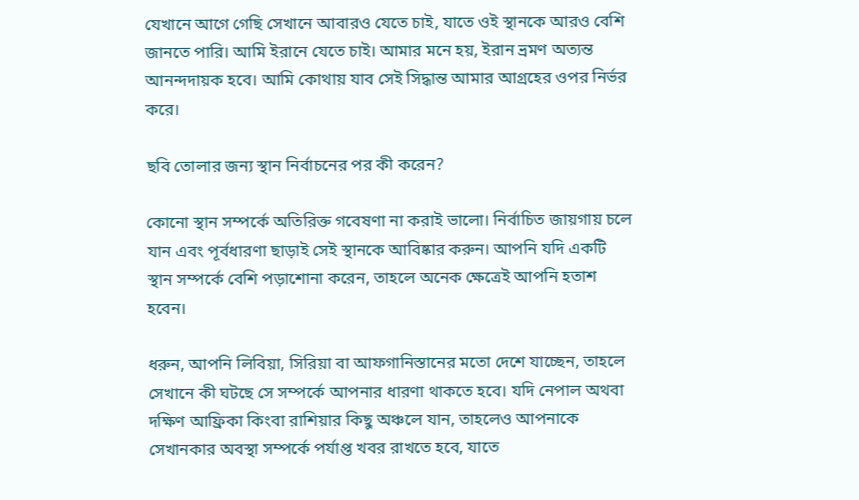যেখানে আগে গেছি সেখানে আবারও যেতে চাই, যাতে ওই স্থানকে আরও বেশি জানতে পারি। আমি ইরানে যেতে চাই। আমার মনে হয়, ইরান ভ্রমণ অত্যন্ত আনন্দদায়ক হবে। আমি কোথায় যাব সেই সিদ্ধান্ত আমার আগ্রহের ওপর নির্ভর করে।

ছবি তোলার জন্য স্থান নির্বাচনের পর কী করেন?

কোনো স্থান সম্পর্কে অতিরিক্ত গবেষণা না করাই ভালো। নির্বাচিত জায়গায় চলে যান এবং পূর্বধারণা ছাড়াই সেই স্থানকে আবিষ্কার করুন। আপনি যদি একটি স্থান সম্পর্কে বেশি পড়াশোনা করেন, তাহলে অনেক ক্ষেত্রেই আপনি হতাশ হবেন।

ধরুন, আপনি লিবিয়া, সিরিয়া বা আফগানিস্তানের মতো দেশে যাচ্ছেন, তাহলে সেখানে কী ঘটছে সে সম্পর্কে আপনার ধারণা থাকতে হবে। যদি নেপাল অথবা দক্ষিণ আফ্রিকা কিংবা রাশিয়ার কিছু অঞ্চলে যান, তাহলেও আপনাকে সেখানকার অবস্থা সম্পর্কে পর্যাপ্ত খবর রাখতে হবে, যাতে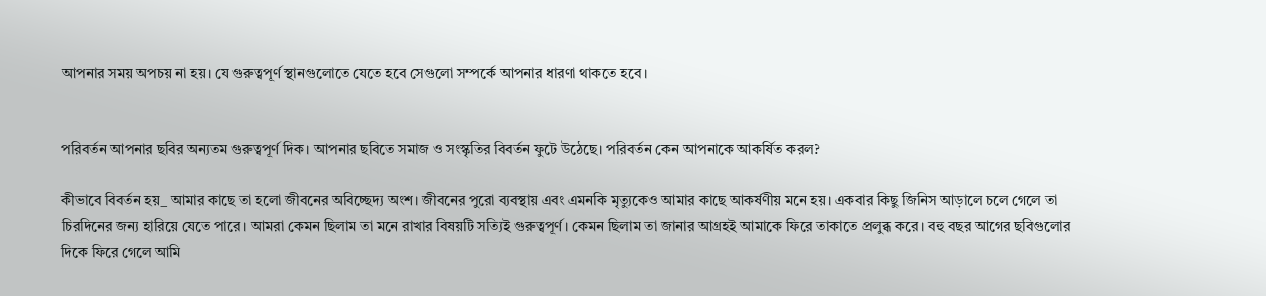আপনার সময় অপচয় না হয়। যে গুরুত্বপূর্ণ স্থানগুলোতে যেতে হবে সেগুলো সম্পর্কে আপনার ধারণা থাকতে হবে।


পরিবর্তন আপনার ছবির অন্যতম গুরুত্বপূর্ণ দিক। আপনার ছবিতে সমাজ ও সংস্কৃতির বিবর্তন ফুটে উঠেছে। পরিবর্তন কেন আপনাকে আকর্ষিত করল?

কীভাবে বিবর্তন হয়_ আমার কাছে তা হলো জীবনের অবিচ্ছেদ্য অংশ। জীবনের পুরো ব্যবস্থায় এবং এমনকি মৃত্যুকেও আমার কাছে আকর্ষণীয় মনে হয়। একবার কিছু জিনিস আড়ালে চলে গেলে তা চিরদিনের জন্য হারিয়ে যেতে পারে। আমরা কেমন ছিলাম তা মনে রাখার বিষয়টি সত্যিই গুরুত্বপূর্ণ। কেমন ছিলাম তা জানার আগ্রহই আমাকে ফিরে তাকাতে প্রলুব্ধ করে। বহু বছর আগের ছবিগুলোর দিকে ফিরে গেলে আমি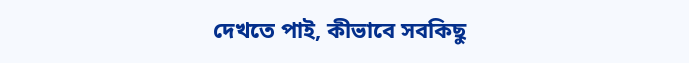দেখতে পাই, কীভাবে সবকিছু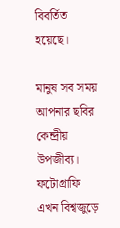বিবর্তিত হয়েছে।

মানুষ সব সময় আপনার ছবির কেন্দ্রীয় উপজীব্য। ফটোগ্রাফি এখন বিশ্বজুড়ে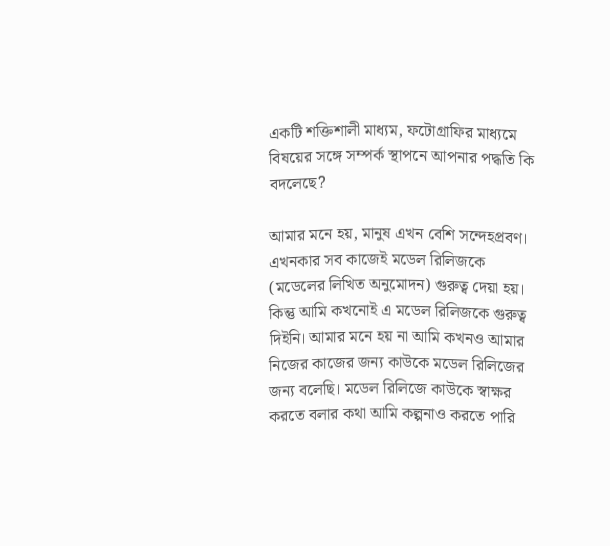একটি শক্তিশালী মাধ্যম, ফটোগ্রাফির মাধ্যমে বিষয়ের সঙ্গে সম্পর্ক স্থাপনে আপনার পদ্ধতি কি বদলেছে?

আমার মনে হয়, মানুষ এখন বেশি সন্দেহপ্রবণ। এখনকার সব কাজেই মডেল রিলিজকে (মডেলের লিখিত অনুমোদন) গুরুত্ব দেয়া হয়। কিন্তু আমি কখনোই এ মডেল রিলিজকে গুরুত্ব দিইনি। আমার মনে হয় না আমি কখনও আমার নিজের কাজের জন্য কাউকে মডেল রিলিজের জন্য বলেছি। মডেল রিলিজে কাউকে স্বাক্ষর করতে বলার কথা আমি কল্পনাও করতে পারি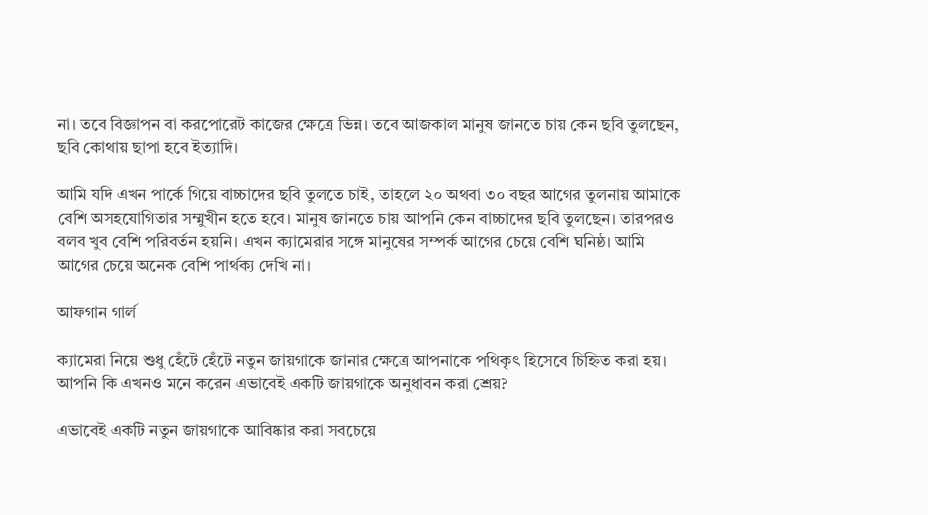না। তবে বিজ্ঞাপন বা করপোরেট কাজের ক্ষেত্রে ভিন্ন। তবে আজকাল মানুষ জানতে চায় কেন ছবি তুলছেন, ছবি কোথায় ছাপা হবে ইত্যাদি।

আমি যদি এখন পার্কে গিয়ে বাচ্চাদের ছবি তুলতে চাই, তাহলে ২০ অথবা ৩০ বছর আগের তুলনায় আমাকে বেশি অসহযোগিতার সম্মুখীন হতে হবে। মানুষ জানতে চায় আপনি কেন বাচ্চাদের ছবি তুলছেন। তারপরও বলব খুব বেশি পরিবর্তন হয়নি। এখন ক্যামেরার সঙ্গে মানুষের সম্পর্ক আগের চেয়ে বেশি ঘনিষ্ঠ। আমি আগের চেয়ে অনেক বেশি পার্থক্য দেখি না।

আফগান গার্ল

ক্যামেরা নিয়ে শুধু হেঁটে হেঁটে নতুন জায়গাকে জানার ক্ষেত্রে আপনাকে পথিকৃৎ হিসেবে চিহ্নিত করা হয়। আপনি কি এখনও মনে করেন এভাবেই একটি জায়গাকে অনুধাবন করা শ্রেয়?

এভাবেই একটি নতুন জায়গাকে আবিষ্কার করা সবচেয়ে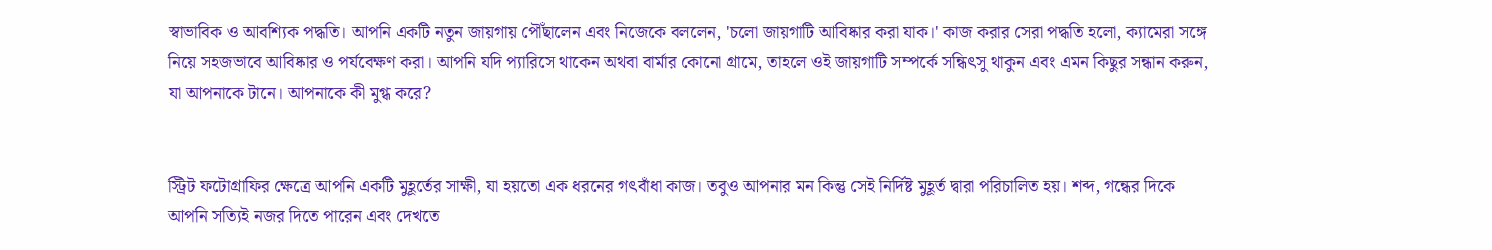স্বাভাবিক ও আবশ্যিক পদ্ধতি। আপনি একটি নতুন জায়গায় পৌঁছালেন এবং নিজেকে বললেন, 'চলো জায়গাটি আবিষ্কার করা যাক।' কাজ করার সেরা পদ্ধতি হলো, ক্যামেরা সঙ্গে নিয়ে সহজভাবে আবিষ্কার ও পর্যবেক্ষণ করা। আপনি যদি প্যারিসে থাকেন অথবা বার্মার কোনো গ্রামে, তাহলে ওই জায়গাটি সম্পর্কে সন্ধিৎসু থাকুন এবং এমন কিছুর সন্ধান করুন, যা আপনাকে টানে। আপনাকে কী মুগ্ধ করে?


স্ট্রিট ফটোগ্রাফির ক্ষেত্রে আপনি একটি মুহূর্তের সাক্ষী, যা হয়তো এক ধরনের গৎবাঁধা কাজ। তবুও আপনার মন কিন্তু সেই নির্দিষ্ট মুহূর্ত দ্বারা পরিচালিত হয়। শব্দ, গন্ধের দিকে আপনি সত্যিই নজর দিতে পারেন এবং দেখতে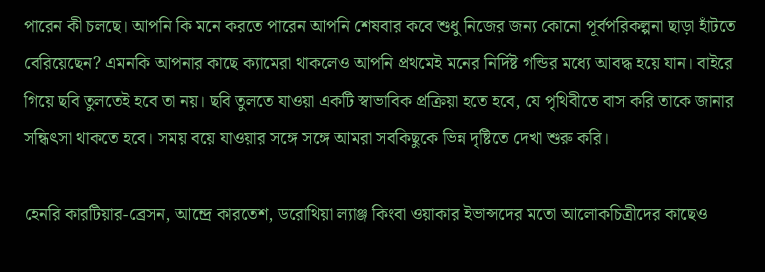পারেন কী চলছে। আপনি কি মনে করতে পারেন আপনি শেষবার কবে শুধু নিজের জন্য কোনো পূর্বপরিকল্পনা ছাড়া হাঁটতে বেরিয়েছেন? এমনকি আপনার কাছে ক্যামেরা থাকলেও আপনি প্রথমেই মনের নির্দিষ্ট গন্ডির মধ্যে আবদ্ধ হয়ে যান। বাইরে গিয়ে ছবি তুলতেই হবে তা নয়। ছবি তুলতে যাওয়া একটি স্বাভাবিক প্রক্রিয়া হতে হবে, যে পৃথিবীতে বাস করি তাকে জানার সন্ধিৎসা থাকতে হবে। সময় বয়ে যাওয়ার সঙ্গে সঙ্গে আমরা সবকিছুকে ভিন্ন দৃষ্টিতে দেখা শুরু করি।

হেনরি কারটিয়ার-ব্রেসন, আন্দ্রে কারতেশ, ডরোথিয়া ল্যাঞ্জ কিংবা ওয়াকার ইভান্সদের মতো আলোকচিত্রীদের কাছেও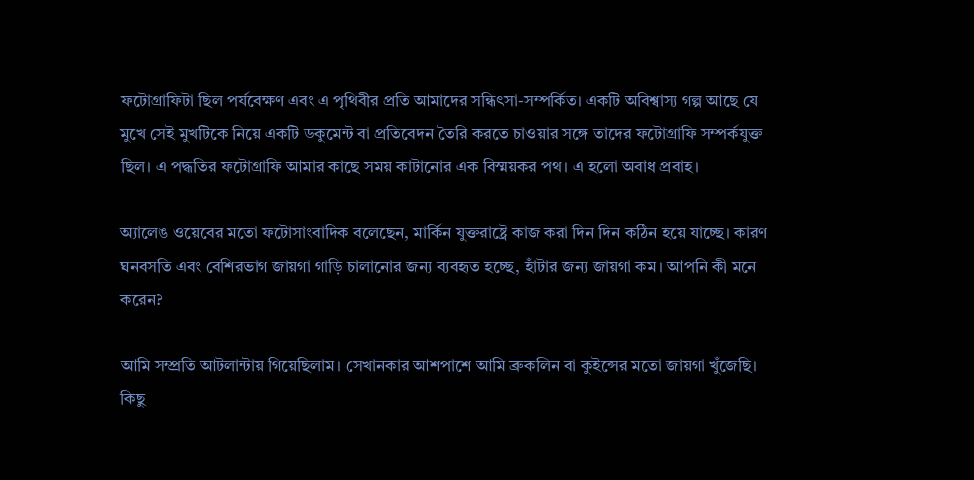ফটোগ্রাফিটা ছিল পর্যবেক্ষণ এবং এ পৃথিবীর প্রতি আমাদের সন্ধিৎসা-সম্পর্কিত। একটি অবিশ্বাস্য গল্প আছে যে মুখে সেই মুখটিকে নিয়ে একটি ডকুমেন্ট বা প্রতিবেদন তৈরি করতে চাওয়ার সঙ্গে তাদের ফটোগ্রাফি সম্পর্কযুক্ত ছিল। এ পদ্ধতির ফটোগ্রাফি আমার কাছে সময় কাটানোর এক বিস্ময়কর পথ। এ হলো অবাধ প্রবাহ।

অ্যালেঙ ওয়েবের মতো ফটোসাংবাদিক বলেছেন, মার্কিন যুক্তরাষ্ট্রে কাজ করা দিন দিন কঠিন হয়ে যাচ্ছে। কারণ ঘনবসতি এবং বেশিরভাগ জায়গা গাড়ি চালানোর জন্য ব্যবহৃত হচ্ছে, হাঁটার জন্য জায়গা কম। আপনি কী মনে করেন?

আমি সম্প্রতি আটলান্টায় গিয়েছিলাম। সেখানকার আশপাশে আমি ব্রুকলিন বা কুইন্সের মতো জায়গা খুঁজেছি। কিছু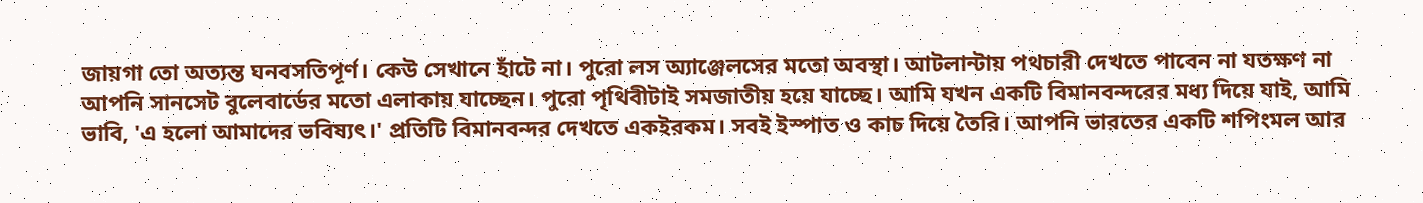জায়গা তো অত্যন্ত ঘনবসতিপূর্ণ। কেউ সেখানে হাঁটে না। পুরো লস অ্যাঞ্জেলসের মতো অবস্থা। আটলান্টায় পথচারী দেখতে পাবেন না যতক্ষণ না আপনি সানসেট বুলেবার্ডের মতো এলাকায় যাচ্ছেন। পুরো পৃথিবীটাই সমজাতীয় হয়ে যাচ্ছে। আমি যখন একটি বিমানবন্দরের মধ্য দিয়ে যাই, আমি ভাবি, 'এ হলো আমাদের ভবিষ্যৎ।' প্রতিটি বিমানবন্দর দেখতে একইরকম। সবই ইস্পাত ও কাচ দিয়ে তৈরি। আপনি ভারতের একটি শপিংমল আর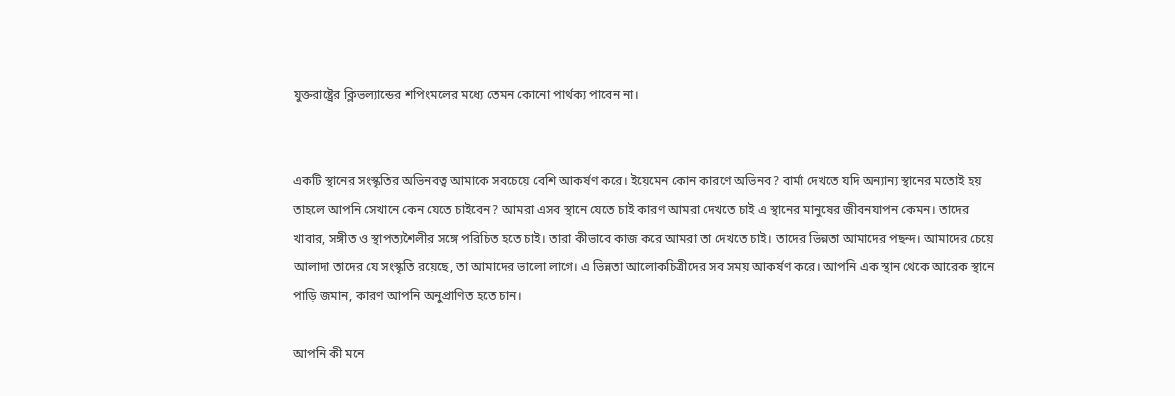যুক্তরাষ্ট্রের ক্লিভল্যান্ডের শপিংমলের মধ্যে তেমন কোনো পার্থক্য পাবেন না।


একটি স্থানের সংস্কৃতির অভিনবত্ব আমাকে সবচেয়ে বেশি আকর্ষণ করে। ইয়েমেন কোন কারণে অভিনব? বার্মা দেখতে যদি অন্যান্য স্থানের মতোই হয় তাহলে আপনি সেখানে কেন যেতে চাইবেন? আমরা এসব স্থানে যেতে চাই কারণ আমরা দেখতে চাই এ স্থানের মানুষের জীবনযাপন কেমন। তাদের খাবার, সঙ্গীত ও স্থাপত্যশৈলীর সঙ্গে পরিচিত হতে চাই। তারা কীভাবে কাজ করে আমরা তা দেখতে চাই। তাদের ভিন্নতা আমাদের পছন্দ। আমাদের চেয়ে আলাদা তাদের যে সংস্কৃতি রয়েছে, তা আমাদের ভালো লাগে। এ ভিন্নতা আলোকচিত্রীদের সব সময় আকর্ষণ করে। আপনি এক স্থান থেকে আরেক স্থানে পাড়ি জমান, কারণ আপনি অনুপ্রাণিত হতে চান।

আপনি কী মনে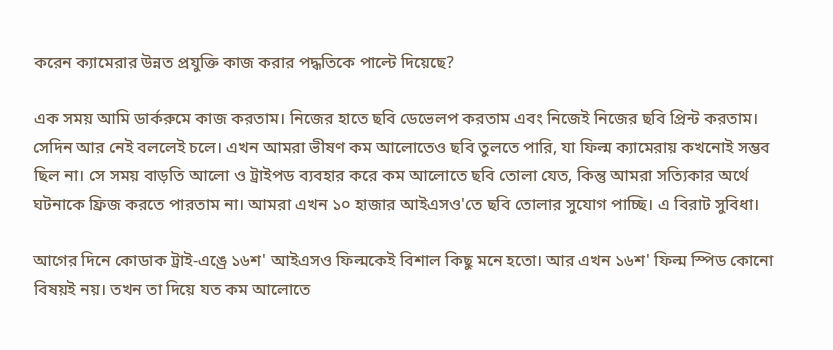করেন ক্যামেরার উন্নত প্রযুক্তি কাজ করার পদ্ধতিকে পাল্টে দিয়েছে?

এক সময় আমি ডার্করুমে কাজ করতাম। নিজের হাতে ছবি ডেভেলপ করতাম এবং নিজেই নিজের ছবি প্রিন্ট করতাম। সেদিন আর নেই বললেই চলে। এখন আমরা ভীষণ কম আলোতেও ছবি তুলতে পারি, যা ফিল্ম ক্যামেরায় কখনোই সম্ভব ছিল না। সে সময় বাড়তি আলো ও ট্রাইপড ব্যবহার করে কম আলোতে ছবি তোলা যেত, কিন্তু আমরা সত্যিকার অর্থে ঘটনাকে ফ্রিজ করতে পারতাম না। আমরা এখন ১০ হাজার আইএসও'তে ছবি তোলার সুযোগ পাচ্ছি। এ বিরাট সুবিধা।

আগের দিনে কোডাক ট্রাই-এঙ্রে ১৬শ' আইএসও ফিল্মকেই বিশাল কিছু মনে হতো। আর এখন ১৬শ' ফিল্ম স্পিড কোনো বিষয়ই নয়। তখন তা দিয়ে যত কম আলোতে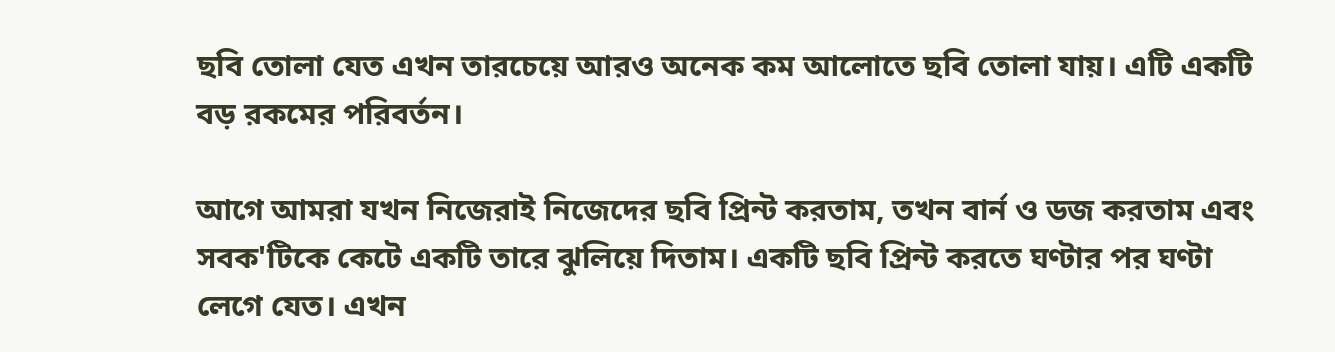ছবি তোলা যেত এখন তারচেয়ে আরও অনেক কম আলোতে ছবি তোলা যায়। এটি একটি বড় রকমের পরিবর্তন।

আগে আমরা যখন নিজেরাই নিজেদের ছবি প্রিন্ট করতাম, তখন বার্ন ও ডজ করতাম এবং সবক'টিকে কেটে একটি তারে ঝুলিয়ে দিতাম। একটি ছবি প্রিন্ট করতে ঘণ্টার পর ঘণ্টা লেগে যেত। এখন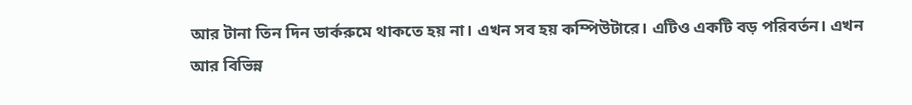আর টানা তিন দিন ডার্করুমে থাকতে হয় না। এখন সব হয় কম্পিউটারে। এটিও একটি বড় পরিবর্তন। এখন আর বিভিন্ন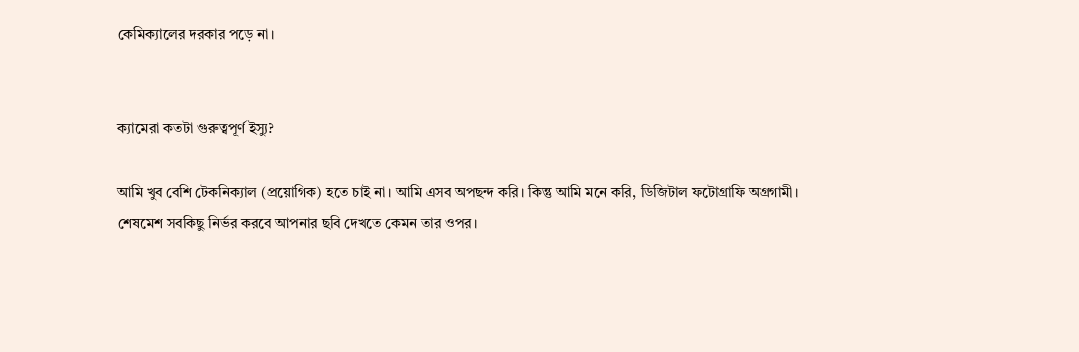কেমিক্যালের দরকার পড়ে না।


ক্যামেরা কতটা গুরুত্বপূর্ণ ইস্যু?

আমি খুব বেশি টেকনিক্যাল (প্রয়োগিক) হতে চাই না। আমি এসব অপছন্দ করি। কিন্তু আমি মনে করি, ডিজিটাল ফটোগ্রাফি অগ্রগামী। শেষমেশ সবকিছু নির্ভর করবে আপনার ছবি দেখতে কেমন তার ওপর।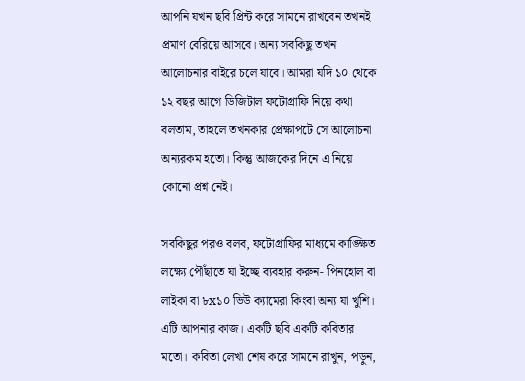আপনি যখন ছবি প্রিন্ট করে সামনে রাখবেন তখনই প্রমাণ বেরিয়ে আসবে। অন্য সবকিছু তখন আলোচনার বাইরে চলে যাবে। আমরা যদি ১০ থেকে ১২ বছর আগে ডিজিটাল ফটোগ্রাফি নিয়ে কথা বলতাম, তাহলে তখনকার প্রেক্ষাপটে সে আলোচনা অন্যরকম হতো। কিন্তু আজকের দিনে এ নিয়ে কোনো প্রশ্ন নেই।

সবকিছুর পরও বলব, ফটোগ্রাফির মাধ্যমে কাঙ্ক্ষিত লক্ষ্যে পৌঁছাতে যা ইচ্ছে ব্যবহার করুন- পিনহোল বা লাইকা বা ৮x১০ ভিউ ক্যামেরা কিংবা অন্য যা খুশি। এটি আপনার কাজ। একটি ছবি একটি কবিতার মতো। কবিতা লেখা শেষ করে সামনে রাখুন, পড়ুন,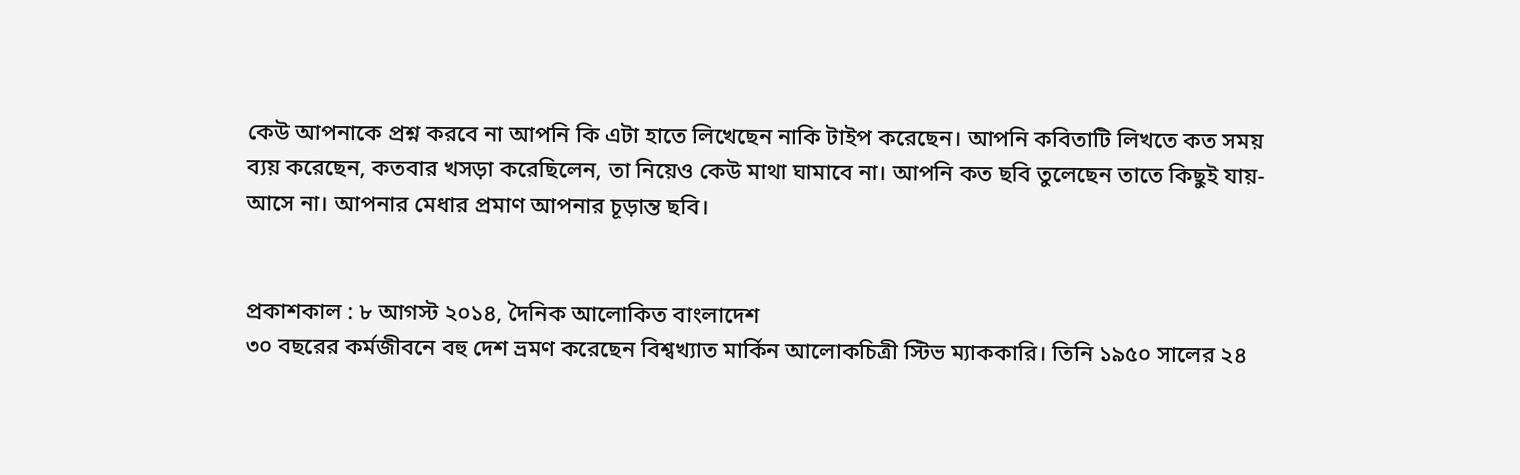কেউ আপনাকে প্রশ্ন করবে না আপনি কি এটা হাতে লিখেছেন নাকি টাইপ করেছেন। আপনি কবিতাটি লিখতে কত সময় ব্যয় করেছেন, কতবার খসড়া করেছিলেন, তা নিয়েও কেউ মাথা ঘামাবে না। আপনি কত ছবি তুলেছেন তাতে কিছুই যায়-আসে না। আপনার মেধার প্রমাণ আপনার চূড়ান্ত ছবি।


প্রকাশকাল : ৮ আগস্ট ২০১৪, দৈনিক আলোকিত বাংলাদেশ
৩০ বছরের কর্মজীবনে বহু দেশ ভ্রমণ করেছেন বিশ্বখ্যাত মার্কিন আলোকচিত্রী স্টিভ ম্যাককারি। তিনি ১৯৫০ সালের ২৪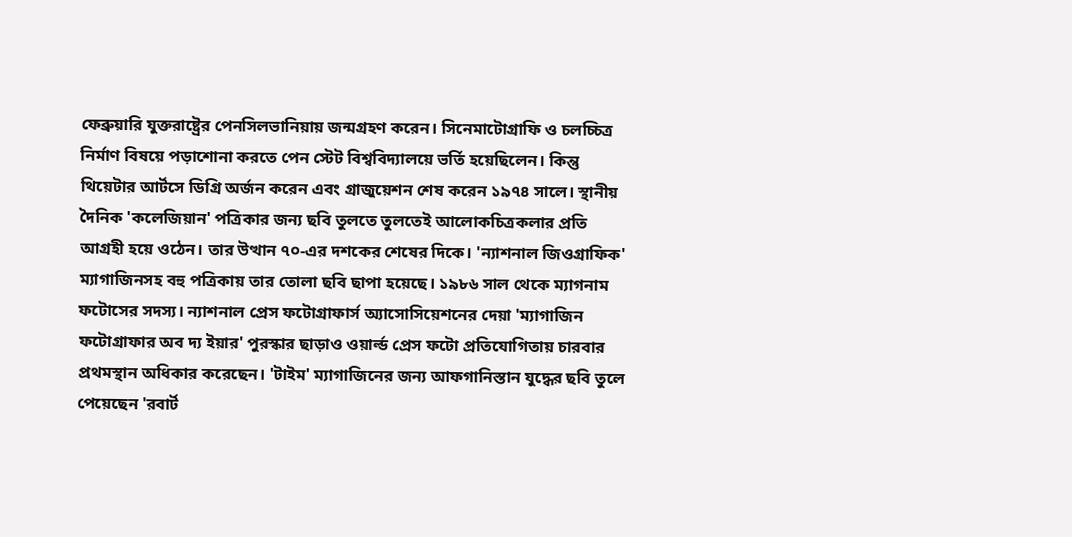ফেব্রুয়ারি যুক্তরাষ্ট্রের পেনসিলভানিয়ায় জন্মগ্রহণ করেন। সিনেমাটোগ্রাফি ও চলচ্চিত্র নির্মাণ বিষয়ে পড়াশোনা করতে পেন স্টেট বিশ্ববিদ্যালয়ে ভর্তি হয়েছিলেন। কিন্তু থিয়েটার আর্টসে ডিগ্রি অর্জন করেন এবং গ্রাজুয়েশন শেষ করেন ১৯৭৪ সালে। স্থানীয় দৈনিক 'কলেজিয়ান' পত্রিকার জন্য ছবি তুলতে তুলতেই আলোকচিত্রকলার প্রতি আগ্রহী হয়ে ওঠেন। তার উত্থান ৭০-এর দশকের শেষের দিকে। 'ন্যাশনাল জিওগ্রাফিক' ম্যাগাজিনসহ বহু পত্রিকায় তার তোলা ছবি ছাপা হয়েছে। ১৯৮৬ সাল থেকে ম্যাগনাম ফটোসের সদস্য। ন্যাশনাল প্রেস ফটোগ্রাফার্স অ্যাসোসিয়েশনের দেয়া 'ম্যাগাজিন ফটোগ্রাফার অব দ্য ইয়ার' পুরস্কার ছাড়াও ওয়ার্ল্ড প্রেস ফটো প্রতিযোগিতায় চারবার প্রথমস্থান অধিকার করেছেন। 'টাইম' ম্যাগাজিনের জন্য আফগানিস্তান যুদ্ধের ছবি তুলে পেয়েছেন 'রবার্ট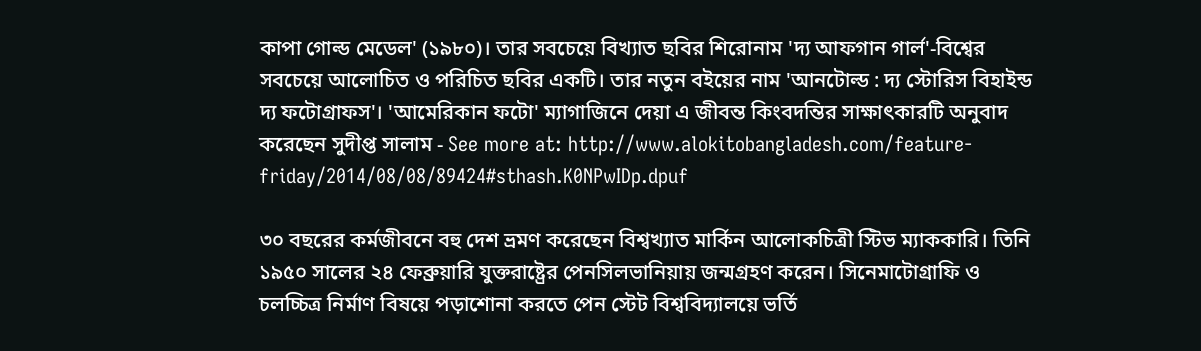কাপা গোল্ড মেডেল' (১৯৮০)। তার সবচেয়ে বিখ্যাত ছবির শিরোনাম 'দ্য আফগান গার্ল'-বিশ্বের সবচেয়ে আলোচিত ও পরিচিত ছবির একটি। তার নতুন বইয়ের নাম 'আনটোল্ড : দ্য স্টোরিস বিহাইন্ড দ্য ফটোগ্রাফস'। 'আমেরিকান ফটো' ম্যাগাজিনে দেয়া এ জীবন্ত কিংবদন্তির সাক্ষাৎকারটি অনুবাদ করেছেন সুদীপ্ত সালাম - See more at: http://www.alokitobangladesh.com/feature-friday/2014/08/08/89424#sthash.K0NPwIDp.dpuf

৩০ বছরের কর্মজীবনে বহু দেশ ভ্রমণ করেছেন বিশ্বখ্যাত মার্কিন আলোকচিত্রী স্টিভ ম্যাককারি। তিনি ১৯৫০ সালের ২৪ ফেব্রুয়ারি যুক্তরাষ্ট্রের পেনসিলভানিয়ায় জন্মগ্রহণ করেন। সিনেমাটোগ্রাফি ও চলচ্চিত্র নির্মাণ বিষয়ে পড়াশোনা করতে পেন স্টেট বিশ্ববিদ্যালয়ে ভর্তি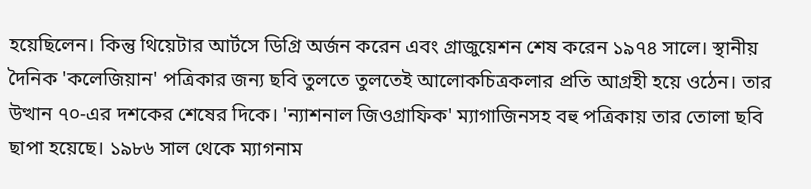হয়েছিলেন। কিন্তু থিয়েটার আর্টসে ডিগ্রি অর্জন করেন এবং গ্রাজুয়েশন শেষ করেন ১৯৭৪ সালে। স্থানীয় দৈনিক 'কলেজিয়ান' পত্রিকার জন্য ছবি তুলতে তুলতেই আলোকচিত্রকলার প্রতি আগ্রহী হয়ে ওঠেন। তার উত্থান ৭০-এর দশকের শেষের দিকে। 'ন্যাশনাল জিওগ্রাফিক' ম্যাগাজিনসহ বহু পত্রিকায় তার তোলা ছবি ছাপা হয়েছে। ১৯৮৬ সাল থেকে ম্যাগনাম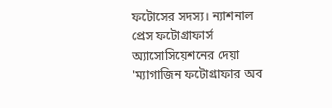ফটোসের সদস্য। ন্যাশনাল প্রেস ফটোগ্রাফার্স অ্যাসোসিয়েশনের দেয়া 'ম্যাগাজিন ফটোগ্রাফার অব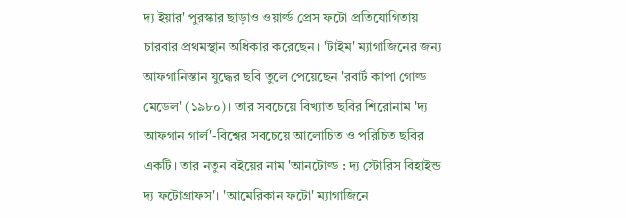দ্য ইয়ার' পুরস্কার ছাড়াও ওয়ার্ল্ড প্রেস ফটো প্রতিযোগিতায় চারবার প্রথমস্থান অধিকার করেছেন। 'টাইম' ম্যাগাজিনের জন্য আফগানিস্তান যুদ্ধের ছবি তুলে পেয়েছেন 'রবার্ট কাপা গোল্ড মেডেল' (১৯৮০)। তার সবচেয়ে বিখ্যাত ছবির শিরোনাম 'দ্য আফগান গার্ল'-বিশ্বের সবচেয়ে আলোচিত ও পরিচিত ছবির একটি। তার নতুন বইয়ের নাম 'আনটোল্ড : দ্য স্টোরিস বিহাইন্ড দ্য ফটোগ্রাফস'। 'আমেরিকান ফটো' ম্যাগাজিনে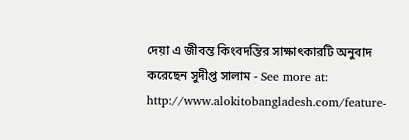দেয়া এ জীবন্ত কিংবদন্তির সাক্ষাৎকারটি অনুবাদ করেছেন সুদীপ্ত সালাম - See more at: http://www.alokitobangladesh.com/feature-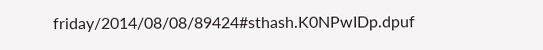friday/2014/08/08/89424#sthash.K0NPwIDp.dpuf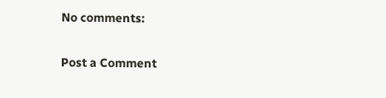No comments:

Post a Comment